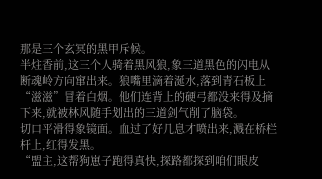那是三个玄冥的黑甲斥候。
半炷香前,这三个人骑着黑风狼,象三道黑色的闪电从断魂岭方向窜出来。狼嘴里滴着涎水,落到青石板上“滋滋”冒着白烟。他们连背上的硬弓都没来得及摘下来,就被林风随手划出的三道剑气削了脑袋。
切口平滑得象镜面。血过了好几息才喷出来,溅在桥栏杆上,红得发黑。
“盟主,这帮狗崽子跑得真快,探路都探到咱们眼皮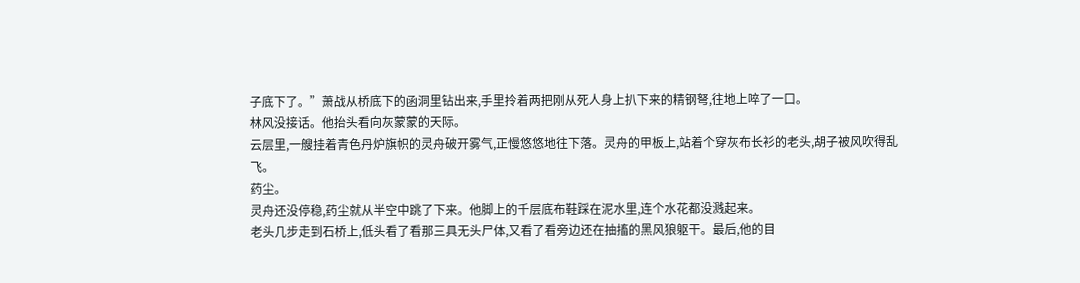子底下了。”萧战从桥底下的函洞里钻出来,手里拎着两把刚从死人身上扒下来的精钢弩,往地上啐了一口。
林风没接话。他抬头看向灰蒙蒙的天际。
云层里,一艘挂着青色丹炉旗帜的灵舟破开雾气,正慢悠悠地往下落。灵舟的甲板上,站着个穿灰布长衫的老头,胡子被风吹得乱飞。
药尘。
灵舟还没停稳,药尘就从半空中跳了下来。他脚上的千层底布鞋踩在泥水里,连个水花都没溅起来。
老头几步走到石桥上,低头看了看那三具无头尸体,又看了看旁边还在抽搐的黑风狼躯干。最后,他的目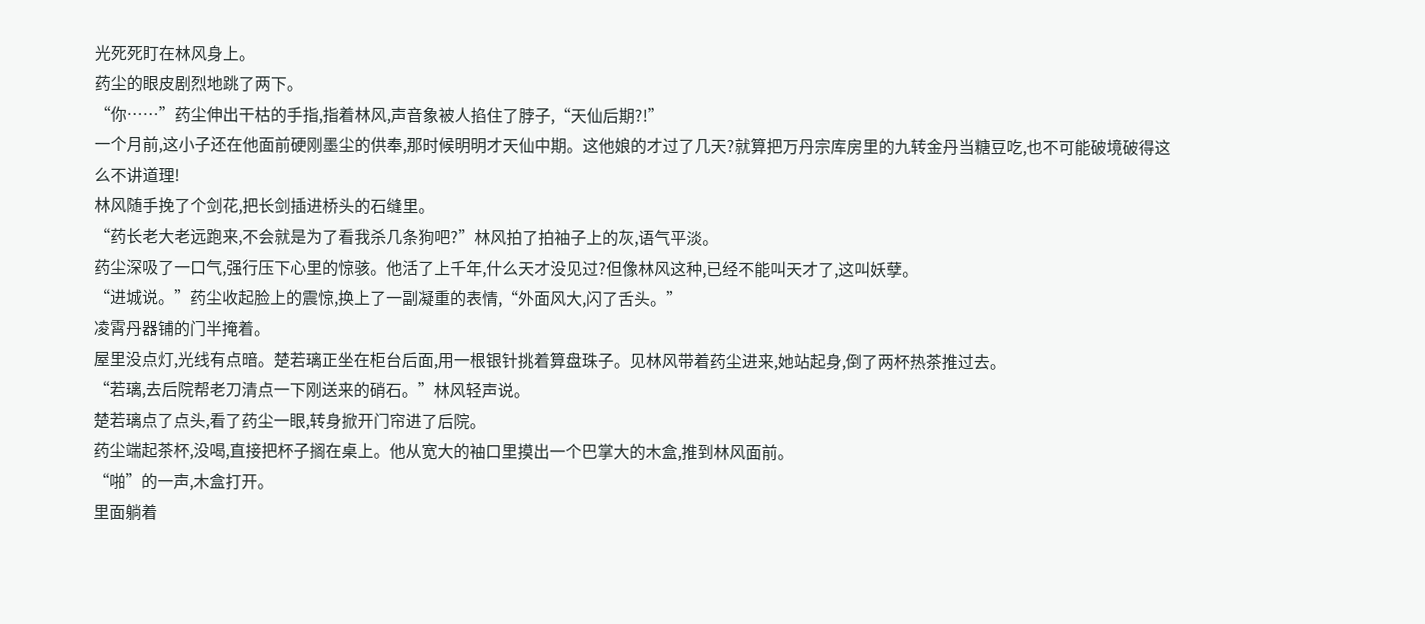光死死盯在林风身上。
药尘的眼皮剧烈地跳了两下。
“你……”药尘伸出干枯的手指,指着林风,声音象被人掐住了脖子,“天仙后期?!”
一个月前,这小子还在他面前硬刚墨尘的供奉,那时候明明才天仙中期。这他娘的才过了几天?就算把万丹宗库房里的九转金丹当糖豆吃,也不可能破境破得这么不讲道理!
林风随手挽了个剑花,把长剑插进桥头的石缝里。
“药长老大老远跑来,不会就是为了看我杀几条狗吧?”林风拍了拍袖子上的灰,语气平淡。
药尘深吸了一口气,强行压下心里的惊骇。他活了上千年,什么天才没见过?但像林风这种,已经不能叫天才了,这叫妖孽。
“进城说。”药尘收起脸上的震惊,换上了一副凝重的表情,“外面风大,闪了舌头。”
凌霄丹器铺的门半掩着。
屋里没点灯,光线有点暗。楚若璃正坐在柜台后面,用一根银针挑着算盘珠子。见林风带着药尘进来,她站起身,倒了两杯热茶推过去。
“若璃,去后院帮老刀清点一下刚送来的硝石。”林风轻声说。
楚若璃点了点头,看了药尘一眼,转身掀开门帘进了后院。
药尘端起茶杯,没喝,直接把杯子搁在桌上。他从宽大的袖口里摸出一个巴掌大的木盒,推到林风面前。
“啪”的一声,木盒打开。
里面躺着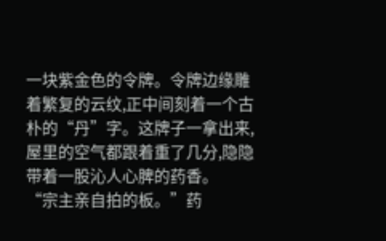一块紫金色的令牌。令牌边缘雕着繁复的云纹,正中间刻着一个古朴的“丹”字。这牌子一拿出来,屋里的空气都跟着重了几分,隐隐带着一股沁人心脾的药香。
“宗主亲自拍的板。”药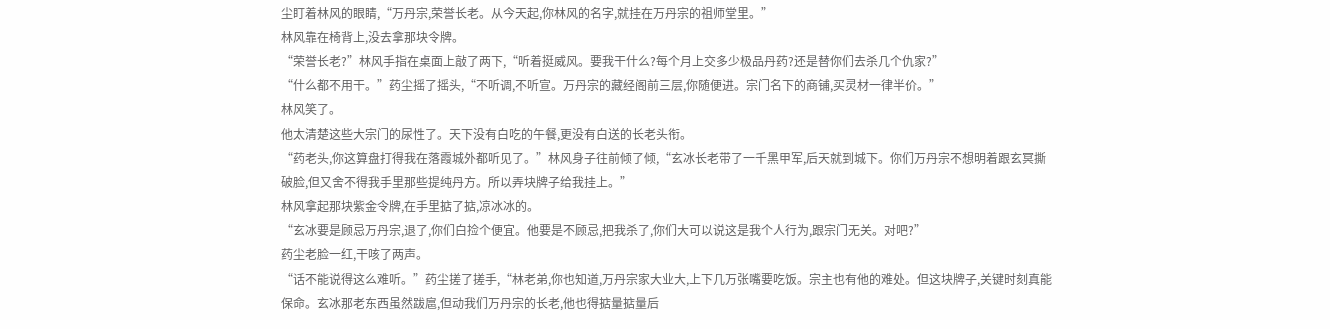尘盯着林风的眼睛,“万丹宗,荣誉长老。从今天起,你林风的名字,就挂在万丹宗的祖师堂里。”
林风靠在椅背上,没去拿那块令牌。
“荣誉长老?”林风手指在桌面上敲了两下,“听着挺威风。要我干什么?每个月上交多少极品丹药?还是替你们去杀几个仇家?”
“什么都不用干。”药尘摇了摇头,“不听调,不听宣。万丹宗的藏经阁前三层,你随便进。宗门名下的商铺,买灵材一律半价。”
林风笑了。
他太清楚这些大宗门的尿性了。天下没有白吃的午餐,更没有白送的长老头衔。
“药老头,你这算盘打得我在落霞城外都听见了。”林风身子往前倾了倾,“玄冰长老带了一千黑甲军,后天就到城下。你们万丹宗不想明着跟玄冥撕破脸,但又舍不得我手里那些提纯丹方。所以弄块牌子给我挂上。”
林风拿起那块紫金令牌,在手里掂了掂,凉冰冰的。
“玄冰要是顾忌万丹宗,退了,你们白捡个便宜。他要是不顾忌,把我杀了,你们大可以说这是我个人行为,跟宗门无关。对吧?”
药尘老脸一红,干咳了两声。
“话不能说得这么难听。”药尘搓了搓手,“林老弟,你也知道,万丹宗家大业大,上下几万张嘴要吃饭。宗主也有他的难处。但这块牌子,关键时刻真能保命。玄冰那老东西虽然跋扈,但动我们万丹宗的长老,他也得掂量掂量后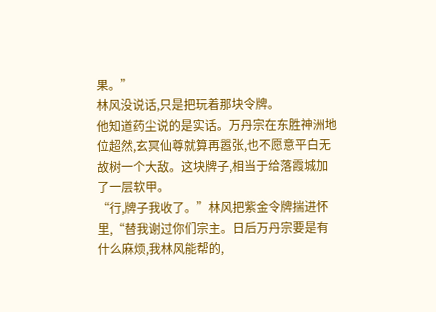果。”
林风没说话,只是把玩着那块令牌。
他知道药尘说的是实话。万丹宗在东胜神洲地位超然,玄冥仙尊就算再嚣张,也不愿意平白无故树一个大敌。这块牌子,相当于给落霞城加了一层软甲。
“行,牌子我收了。”林风把紫金令牌揣进怀里,“替我谢过你们宗主。日后万丹宗要是有什么麻烦,我林风能帮的,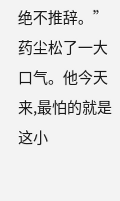绝不推辞。”
药尘松了一大口气。他今天来,最怕的就是这小